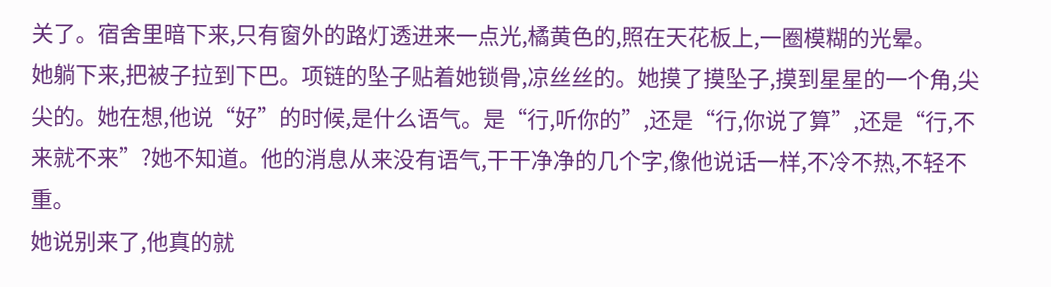关了。宿舍里暗下来,只有窗外的路灯透进来一点光,橘黄色的,照在天花板上,一圈模糊的光晕。
她躺下来,把被子拉到下巴。项链的坠子贴着她锁骨,凉丝丝的。她摸了摸坠子,摸到星星的一个角,尖尖的。她在想,他说“好”的时候,是什么语气。是“行,听你的”,还是“行,你说了算”,还是“行,不来就不来”?她不知道。他的消息从来没有语气,干干净净的几个字,像他说话一样,不冷不热,不轻不重。
她说别来了,他真的就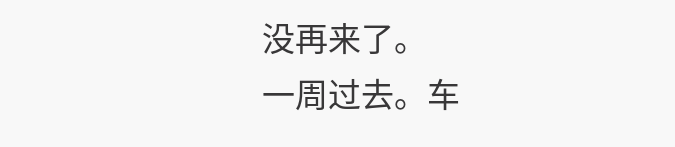没再来了。
一周过去。车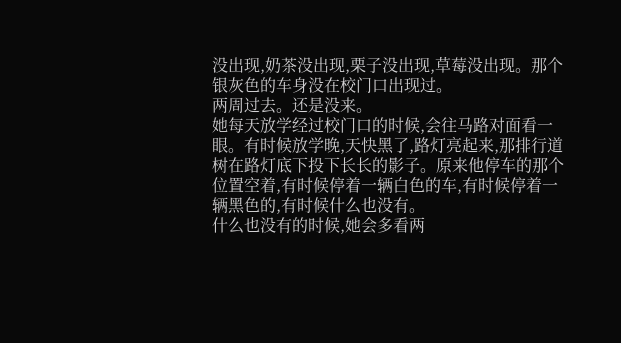没出现,奶茶没出现,栗子没出现,草莓没出现。那个银灰色的车身没在校门口出现过。
两周过去。还是没来。
她每天放学经过校门口的时候,会往马路对面看一眼。有时候放学晚,天快黑了,路灯亮起来,那排行道树在路灯底下投下长长的影子。原来他停车的那个位置空着,有时候停着一辆白色的车,有时候停着一辆黑色的,有时候什么也没有。
什么也没有的时候,她会多看两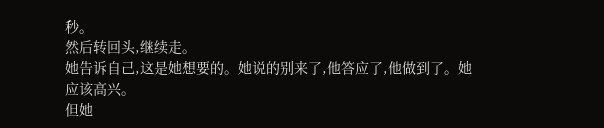秒。
然后转回头,继续走。
她告诉自己,这是她想要的。她说的别来了,他答应了,他做到了。她应该高兴。
但她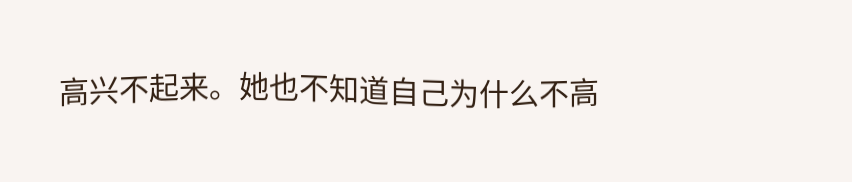高兴不起来。她也不知道自己为什么不高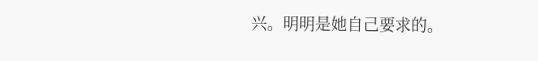兴。明明是她自己要求的。